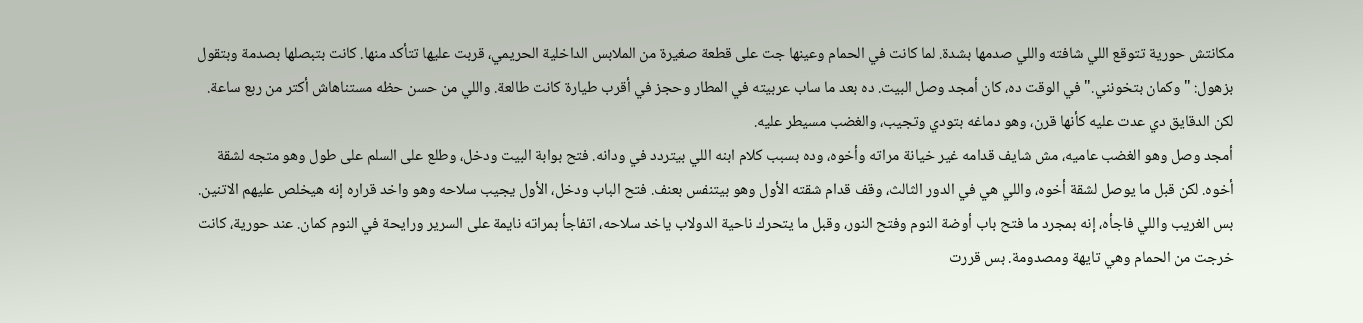مكانتش حورية تتوقع اللي شافته واللي صدمها بشدة. لما كانت في الحمام وعينها جت على قطعة صغيرة من الملابس الداخلية الحريمي، قربت عليها تتأكد منها. كانت بتبصلها بصدمة وبتقول بزهول: "وكمان بتخونني." في الوقت ده، كان أمجد وصل البيت. ده بعد ما ساب عربيته في المطار وحجز في أقرب طيارة كانت طالعة. واللي من حسن حظه مستناهاش أكتر من ربع ساعة. لكن الدقايق دي عدت عليه كأنها قرن، وهو دماغه بتودي وتجيب، والغضب مسيطر عليه.
أمجد وصل وهو الغضب عاميه، مش شايف قدامه غير خيانة مراته وأخوه، وده بسبب كلام ابنه اللي بيتردد في ودانه. فتح بوابة البيت ودخل، وطلع على السلم على طول وهو متجه لشقة أخوه. لكن قبل ما يوصل لشقة أخوه، واللي هي في الدور الثالث، وقف قدام شقته الأول وهو بيتنفس بعنف. فتح الباب ودخل، الأول يجيب سلاحه وهو واخد قراره إنه هيخلص عليهم الاتنين.
بس الغريب واللي فاجأه، إنه بمجرد ما فتح باب أوضة النوم وفتح النور، وقبل ما يتحرك ناحية الدولاب ياخد سلاحه، اتفاجأ بمراته نايمة على السرير ورايحة في النوم كمان. عند حورية، كانت خرجت من الحمام وهي تايهة ومصدومة. بس قررت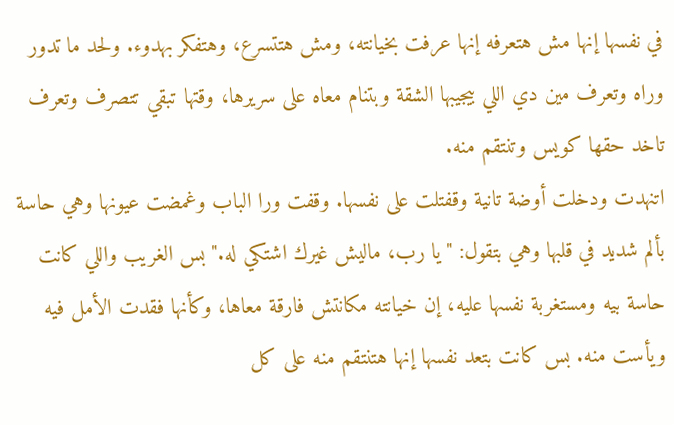في نفسها إنها مش هتعرفه إنها عرفت بخيانته، ومش هتتسرع، وهتفكر بهدوء. ولحد ما تدور وراه وتعرف مين دي اللي بيجيبها الشقة وبتنام معاه على سريرها، وقتها تبقي تتصرف وتعرف تاخد حقها كويس وتنتقم منه.
اتنهدت ودخلت أوضة تانية وقفتلت على نفسها. وقفت ورا الباب وغمضت عيونها وهي حاسة بألم شديد في قلبها وهي بتقول: "يا رب، ماليش غيرك اشتكي له." بس الغريب واللي كانت حاسة بيه ومستغربة نفسها عليه، إن خيانته مكانتش فارقة معاها، وكأنها فقدت الأمل فيه ويأست منه. بس كانت بتعد نفسها إنها هتنتقم منه على كل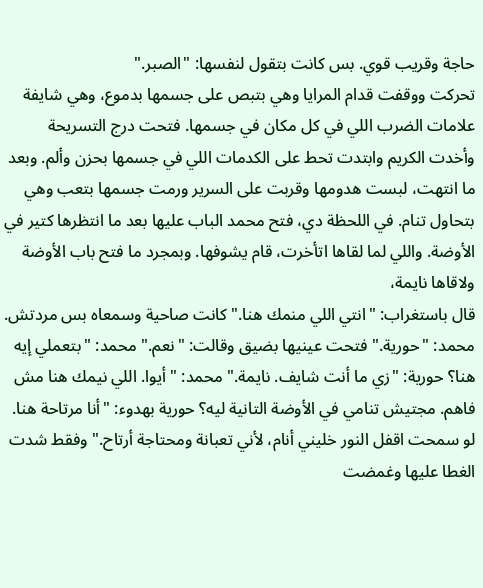حاجة وقريب قوي. بس كانت بتقول لنفسها: "الصبر."
تحركت ووقفت قدام المرايا وهي بتبص على جسمها بدموع، وهي شايفة علامات الضرب اللي في كل مكان في جسمها. فتحت درج التسريحة وأخدت الكريم وابتدت تحط على الكدمات اللي في جسمها بحزن وألم. وبعد ما انتهت، لبست هدومها وقربت على السرير ورمت جسمها بتعب وهي بتحاول تنام. في اللحظة دي، فتح محمد الباب عليها بعد ما انتظرها كتير في الأوضة. واللي لما لقاها اتأخرت، قام يشوفها. وبمجرد ما فتح باب الأوضة ولاقاها نايمة،
قال باستغراب: "انتي اللي منمك هنا." كانت صاحية وسمعاه بس مردتش. محمد: "حورية." فتحت عينيها بضيق وقالت: "نعم." محمد: "بتعملي إيه هنا؟ حورية: "زي ما أنت شايف. نايمة." محمد: "أيوا. اللي نيمك هنا مش فاهم. مجتيش تنامي في الأوضة التانية ليه؟ حورية بهدوء: "أنا مرتاحة هنا. لو سمحت اقفل النور خليني أنام، لأني تعبانة ومحتاجة أرتاح." وفقط شدت الغطا عليها وغمضت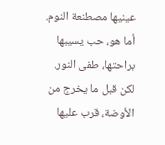عينيها مصطنعة النوم. أما هو، حب يسيبها براحتها، طفى النور.
لكن قبل ما يخرج من الأوضة، قرب عليها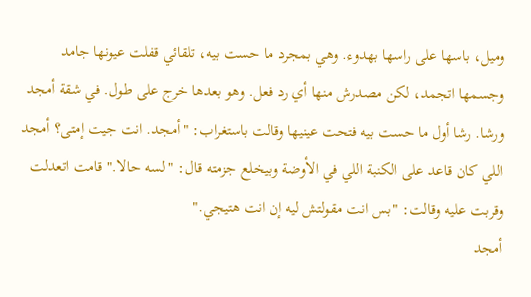وميل، باسها على راسها بهدوء. وهي بمجرد ما حست بيه، تلقائي قفلت عيونها جامد وجسمها اتجمد، لكن مصدرش منها أي رد فعل. وهو بعدها خرج على طول. في شقة أمجد ورشا. رشا أول ما حست بيه فتحت عينيها وقالت باستغراب: "أمجد. انت جيت إمتى؟ أمجد اللي كان قاعد على الكنبة اللي في الأوضة وبيخلع جزمته قال: "لسه حالا." قامت اتعدلت وقربت عليه وقالت: "بس انت مقولتش ليه إن انت هتيجي."
أمجد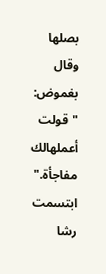بصلها وقال بغموض: "قولت أعملهالك مفاجأة." ابتسمت رشا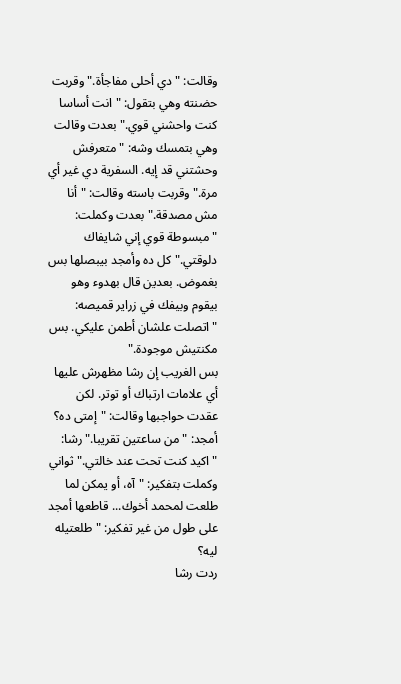وقالت: "دي أحلى مفاجأة." وقربت حضنته وهي بتقول: "انت أساسا كنت واحشني قوي." بعدت وقالت وهي بتمسك وشه: "متعرفش وحشتني قد إيه. السفرية دي غير أي مرة." وقربت باسته وقالت: "أنا مش مصدقة." بعدت وكملت: "مبسوطة قوي إني شايفاك دلوقتي." كل ده وأمجد بيبصلها بس بغموض. بعدين قال بهدوء وهو بيقوم وبيفك في زراير قميصه: "اتصلت علشان أطمن عليكي. بس مكنتيش موجودة."
بس الغريب إن رشا مظهرش عليها أي علامات ارتباك أو توتر. لكن عقدت حواجبها وقالت: "إمتى ده؟ أمجد: "من ساعتين تقريبا." رشا: "اكيد كنت تحت عند خالتي." ثواني وكملت بتفكير: "آه، أو يمكن لما طلعت لمحمد أخوك... قاطعها أمجد على طول من غير تفكير: "طلعتيله ليه؟
ردت رشا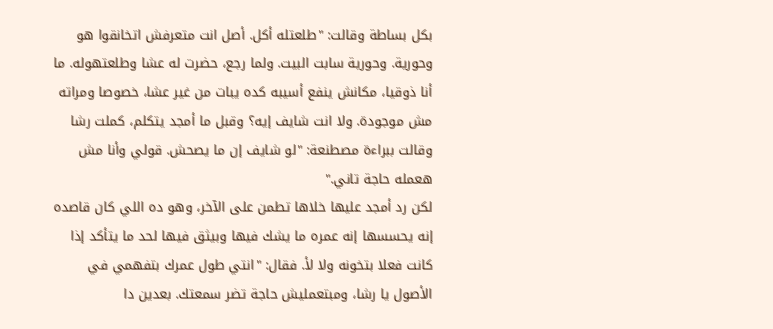بكل بساطة وقالت: "طلعتله أكل. أصل انت متعرفش اتخانقوا هو وحورية. وحورية سابت البيت. ولما رجع، حضرت له عشا وطلعتهوله. ما أنا ذوقيا، مكانش ينفع أسيبه كده يبات من غير عشا، خصوصا ومراته مش موجودة. ولا انت شايف إيه؟ وقبل ما أمجد يتكلم، كملت رشا وقالت ببراءة مصطنعة: "لو شايف إن ما يصحش. قولي وأنا مش هعمله حاجة تاني."
لكن رد أمجد عليها خلاها تطمن على الآخر، وهو ده اللي كان قاصده إنه يحسسها إنه عمره ما يشك فيها وبيثق فيها لحد ما يتأكد إذا كانت فعلا بتخونه ولا لأ. فقال: "انتي طول عمرك بتفهمي في الأصول يا رشا، ومبتعمليش حاجة تضر سمعتك. بعدين دا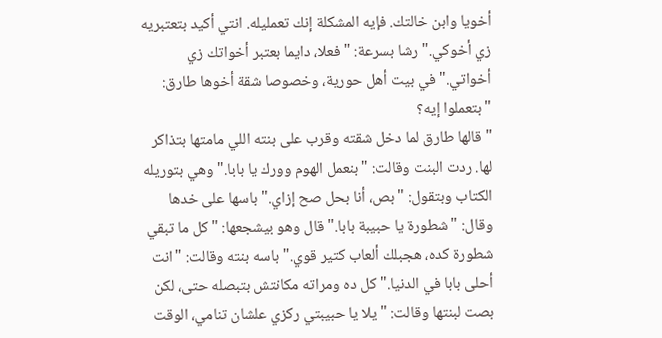أخويا وابن خالتك. فإيه المشكلة إنك تعمليله. انتي أكيد بتعتبريه زي أخوكي." رشا بسرعة: "فعلا، دايما بعتبر أخواتك زي أخواتي." في بيت أهل حورية، وخصوصا شقة أخوها طارق: "بتعملوا إيه؟
" قالها طارق لما دخل شقته وقرب على بنته اللي مامتها بتذاكر لها. ردت البنت وقالت: "بنعمل الهوم وورك يا بابا." وهي بتوريله الكتاب وبتقول: "بص، أنا بحل صح إزاي." باسها على خدها وقال: "شطورة يا حبيبة بابا." قال وهو بيشجعها: "كل ما تبقي شطورة كده، هجبلك ألعاب كتير قوي." باسه بنته وقالت: "انت أحلى بابا في الدنيا." كل ده ومراته مكانتش بتبصله حتى، لكن بصت لبنتها وقالت: "يلا يا حبيبتي ركزي علشان تنامي، الوقت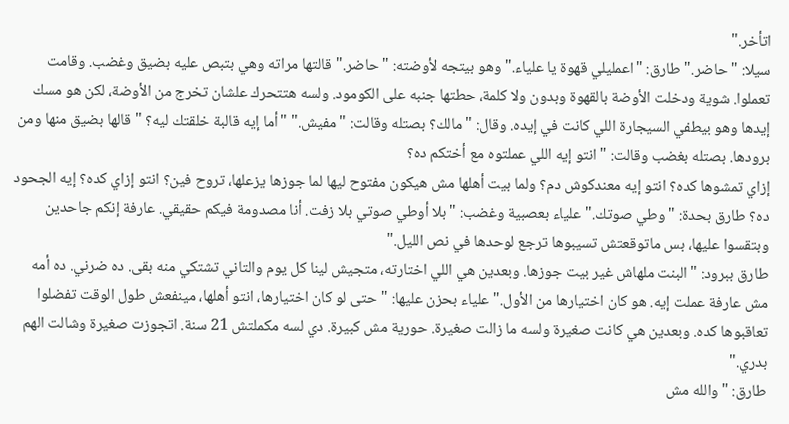اتأخر."
سيلا: "حاضر." طارق: "اعمليلي قهوة يا علياء." وهو بيتجه لأوضته: "حاضر." قالتها مراته وهي بتبص عليه بضيق وغضب. وقامت تعملوا. شوية ودخلت الأوضة بالقهوة وبدون ولا كلمة، حطتها جنبه على الكومود. ولسه هتتحرك علشان تخرج من الأوضة، لكن هو مسك إيدها وهو بيطفي السيجارة اللي كانت في إيده. وقال: "مالك؟ بصتله وقالت: "مفيش." "أما إيه قالبة خلقتك ليه؟ " قالها بضيق منها ومن برودها. بصتله بغضب وقالت: "انتو إيه اللي عملتوه مع أختكم ده؟
إزاي تمشوها كده؟ انتو إيه معندكوش دم؟ ولما بيت أهلها مش هيكون مفتوح ليها لما جوزها يزعلها، تروح فين؟ انتو إزاي كده؟ إيه الجحود ده؟ طارق بحدة: "وطي صوتك." علياء بعصبية وغضب: "بلا أوطي صوتي بلا زفت. أنا مصدومة فيكم حقيقي. عارفة إنكم جاحدين وبتقسوا عليها، بس ماتوقعتش تسيبوها ترجع لوحدها في نص الليل."
طارق ببرود: "البنت ملهاش غير بيت جوزها. وبعدين هي اللي اختارته، متجيش لينا كل يوم والتاني تشتكي منه بقى. ده ضرني. ده أمه مش عارفة عملت إيه. هو كان اختيارها من الأول." علياء بحزن عليها: "حتى لو كان اختيارها، انتو أهلها، مينفعش طول الوقت تفضلوا تعاقبوها كده. وبعدين هي كانت صغيرة ولسه ما زالت صغيرة. حورية مش كبيرة. دي لسه مكملتش 21 سنة. اتجوزت صغيرة وشالت الهم بدري."
طارق: "والله مش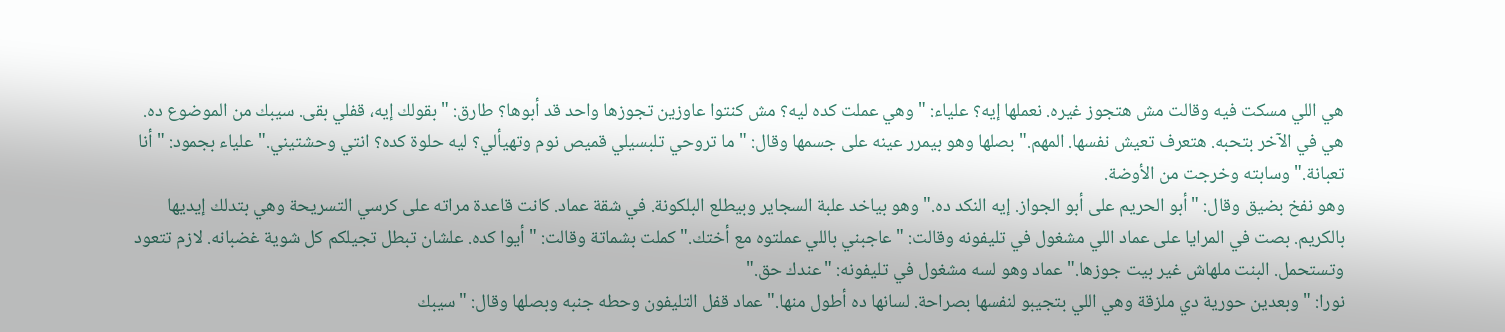هي اللي مسكت فيه وقالت مش هتجوز غيره. نعملها إيه؟ علياء: "وهي عملت كده ليه؟ مش كنتوا عاوزين تجوزها واحد قد أبوها؟ طارق: "بقولك إيه، قفلي بقى. سيبك من الموضوع ده. هي في الآخر بتحبه. هتعرف تعيش نفسها. المهم." بصلها وهو بيمرر عينه على جسمها وقال: "ما تروحي تلبسيلي قميص نوم وتهيألي؟ ليه حلوة كده؟ انتي وحشتيني." علياء بجمود: "أنا تعبانة." وسابته وخرجت من الأوضة.
وهو نفخ بضيق وقال: "أبو الحريم على أبو الجواز. إيه النكد ده." وهو بياخد علبة السجاير وبيطلع البلكونة. في شقة عماد. كانت قاعدة مراته على كرسي التسريحة وهي بتدلك إيديها بالكريم. بصت في المرايا على عماد اللي مشغول في تليفونه وقالت: "عاجبني باللي عملتوه مع أختك." كملت بشماتة وقالت: "أيوا كده. علشان تبطل تجيلكم كل شوية غضبانه. لازم تتعود وتستحمل. البنت ملهاش غير بيت جوزها." عماد وهو لسه مشغول في تليفونه: "عندك حق."
نورا: "وبعدين حورية دي ملزقة وهي اللي بتجيبو لنفسها بصراحة. لسانها ده أطول منها." عماد قفل التليفون وحطه جنبه وبصلها وقال: "سيبك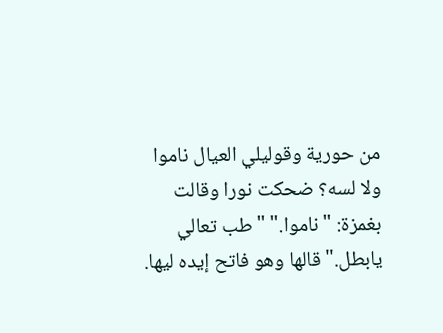من حورية وقوليلي العيال ناموا ولا لسه؟ ضحكت نورا وقالت بغمزة: "ناموا." "طب تعالي يابطل." قالها وهو فاتح إيده ليها.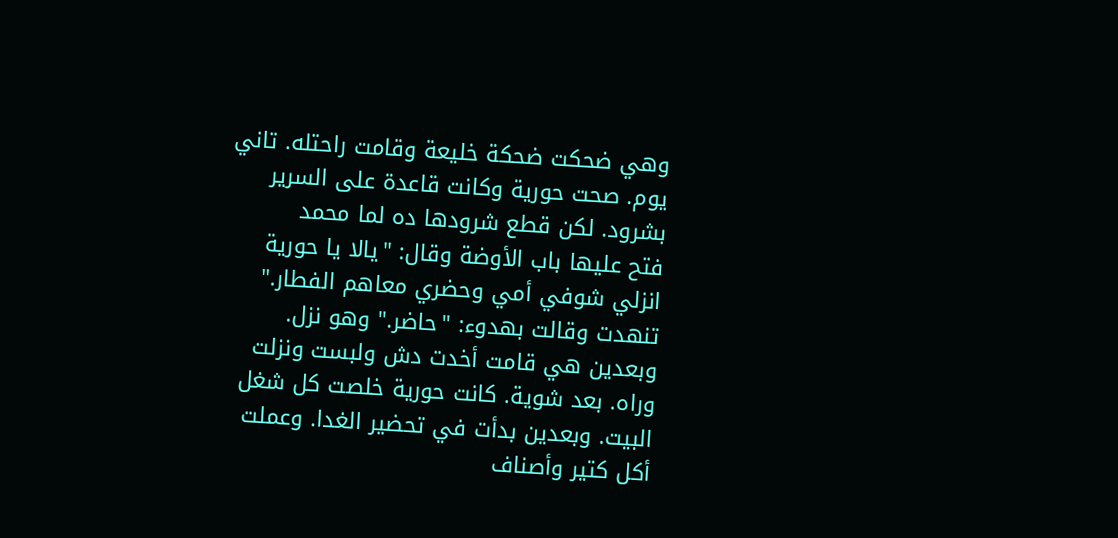وهي ضحكت ضحكة خليعة وقامت راحتله. تاني يوم. صحت حورية وكانت قاعدة على السرير بشرود. لكن قطع شرودها ده لما محمد
فتح عليها باب الأوضة وقال: "يالا يا حورية انزلي شوفي أمي وحضري معاهم الفطار." تنهدت وقالت بهدوء: "حاضر." وهو نزل. وبعدين هي قامت أخدت دش ولبست ونزلت وراه. بعد شوية. كانت حورية خلصت كل شغل البيت. وبعدين بدأت في تحضير الغدا. وعملت أكل كتير وأصناف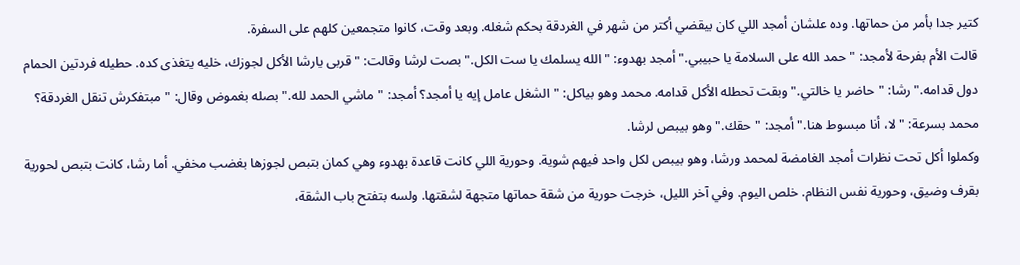كتير جدا بأمر من حماتها. وده علشان أمجد اللي كان بيقضي أكتر من شهر في الغردقة بحكم شغله. وبعد وقت، كانوا متجمعين كلهم على السفرة.
قالت الأم بفرحة لأمجد: "حمد الله على السلامة يا حبيبي." أمجد بهدوء: "الله يسلمك يا ست الكل." بصت لرشا وقالت: "قربى يارشا الأكل لجوزك، خليه يتغذى كده. حطيله فردتين الحمام دول قدامه." رشا: "حاضر يا خالتي." وبقت تحطله الأكل قدامه. محمد وهو بياكل: "الشغل عامل إيه يا أمجد؟ أمجد: "ماشي الحمد لله." بصله بغموض وقال: "مبتفكرش تنقل الغردقة؟ محمد بسرعة: "لا، أنا مبسوط هنا." أمجد: "حقك." وهو بيبص لرشا.
وكملوا أكل تحت نظرات أمجد الغامضة لمحمد ورشا، وهو بيبص لكل واحد فيهم شوية. وحورية اللي كانت قاعدة بهدوء وهي كمان بتبص لجوزها بغضب مخفي. أما رشا، كانت بتبص لحورية بقرف وضيق، وحورية نفس النظام. خلص اليوم. وفي آخر الليل، خرجت حورية من شقة حماتها متجهة لشقتها. ولسه بتفتح باب الشقة،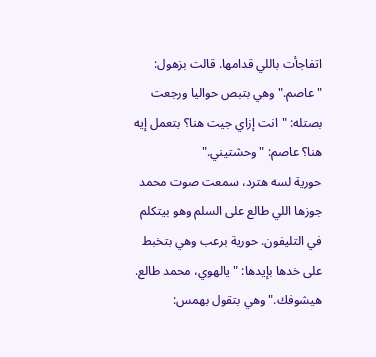اتفاجأت باللي قدامها. قالت بزهول: "عاصم." وهي بتبص حواليا ورجعت بصتله: "انت إزاي جيت هنا؟ بتعمل إيه هنا؟ عاصم: "وحشتيني."
حورية لسه هترد، سمعت صوت محمد جوزها اللي طالع على السلم وهو بيتكلم في التليفون. حورية برعب وهي بتخبط على خدها بإيدها: "يالهوي، محمد طالع. هيشوفك." وهي بتقول بهمس: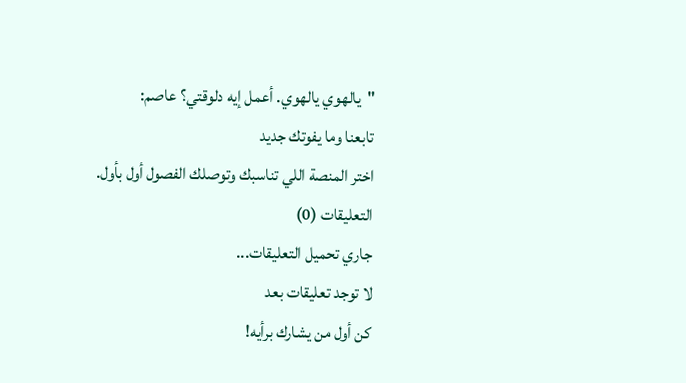"يالهوي يالهوي. أعمل إيه دلوقتي؟ عاصم:
تابعنا وما يفوتك جديد
اختر المنصة اللي تناسبك وتوصلك الفصول أول بأول.
التعليقات (0)
جاري تحميل التعليقات...
لا توجد تعليقات بعد
كن أول من يشارك برأيه!